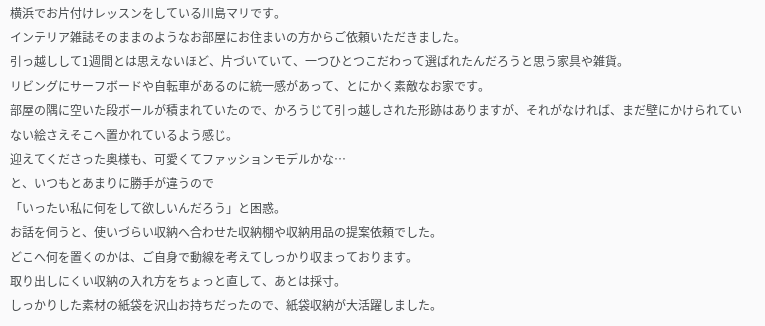横浜でお片付けレッスンをしている川島マリです。
インテリア雑誌そのままのようなお部屋にお住まいの方からご依頼いただきました。
引っ越しして1週間とは思えないほど、片づいていて、一つひとつこだわって選ばれたんだろうと思う家具や雑貨。
リビングにサーフボードや自転車があるのに統一感があって、とにかく素敵なお家です。
部屋の隅に空いた段ボールが積まれていたので、かろうじて引っ越しされた形跡はありますが、それがなければ、まだ壁にかけられていない絵さえそこへ置かれているよう感じ。
迎えてくださった奥様も、可愛くてファッションモデルかな…
と、いつもとあまりに勝手が違うので
「いったい私に何をして欲しいんだろう」と困惑。
お話を伺うと、使いづらい収納へ合わせた収納棚や収納用品の提案依頼でした。
どこへ何を置くのかは、ご自身で動線を考えてしっかり収まっております。
取り出しにくい収納の入れ方をちょっと直して、あとは採寸。
しっかりした素材の紙袋を沢山お持ちだったので、紙袋収納が大活躍しました。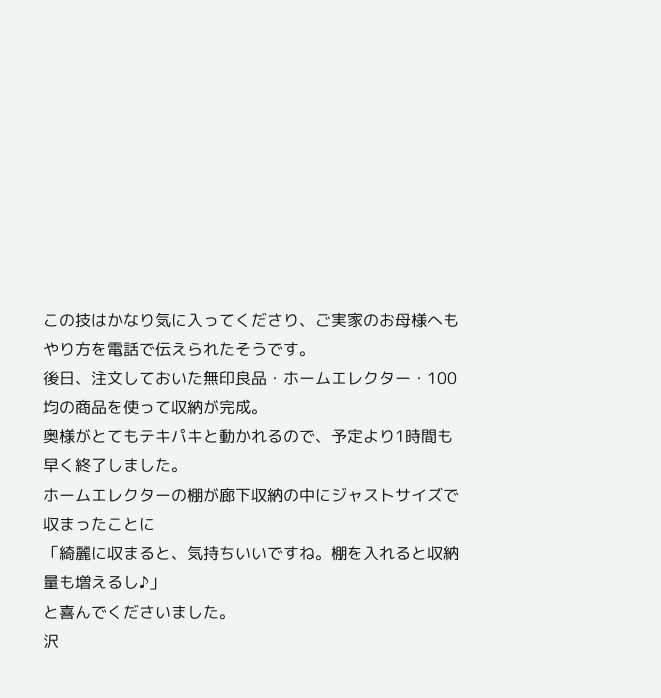この技はかなり気に入ってくださり、ご実家のお母様へもやり方を電話で伝えられたそうです。
後日、注文しておいた無印良品・ホームエレクター・100均の商品を使って収納が完成。
奥様がとてもテキパキと動かれるので、予定より1時間も早く終了しました。
ホームエレクターの棚が廊下収納の中にジャストサイズで収まったことに
「綺麗に収まると、気持ちいいですね。棚を入れると収納量も増えるし♪」
と喜んでくださいました。
沢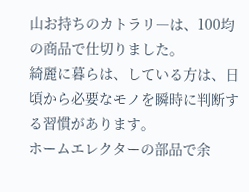山お持ちのカトラリ―は、100均の商品で仕切りました。
綺麗に暮らは、している方は、日頃から必要なモノを瞬時に判断する習慣があります。
ホームエレクターの部品で余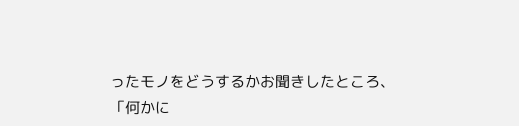ったモノをどうするかお聞きしたところ、
「何かに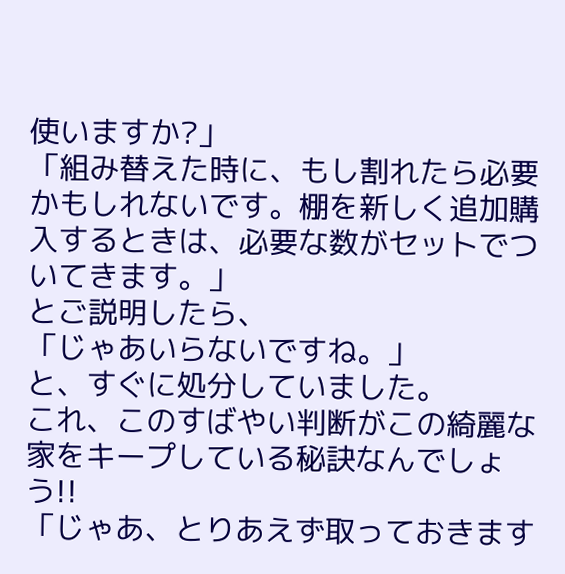使いますか?」
「組み替えた時に、もし割れたら必要かもしれないです。棚を新しく追加購入するときは、必要な数がセットでついてきます。」
とご説明したら、
「じゃあいらないですね。」
と、すぐに処分していました。
これ、このすばやい判断がこの綺麗な家をキープしている秘訣なんでしょう!!
「じゃあ、とりあえず取っておきます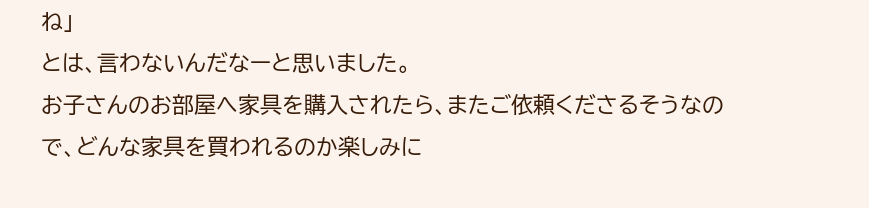ね」
とは、言わないんだなーと思いました。
お子さんのお部屋へ家具を購入されたら、またご依頼くださるそうなので、どんな家具を買われるのか楽しみに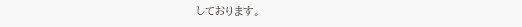しております。